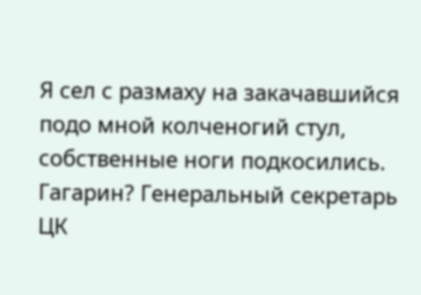Я сел с размаху на закачавшийся подо мной колченогий стул, собственные ноги подкосились. Гагарин? Генеральный секретарь ЦК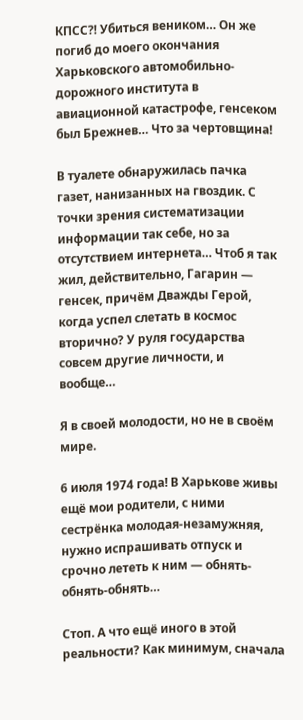КПСС⁈ Убиться веником… Он же погиб до моего окончания Харьковского автомобильно-дорожного института в авиационной катастрофе, генсеком был Брежнев… Что за чертовщина!

В туалете обнаружилась пачка газет, нанизанных на гвоздик. С точки зрения систематизации информации так себе, но за отсутствием интернета… Чтоб я так жил, действительно, Гагарин — генсек, причём Дважды Герой, когда успел слетать в космос вторично? У руля государства совсем другие личности, и вообще…

Я в своей молодости, но не в своём мире.

6 июля 1974 года! В Харькове живы ещё мои родители, с ними сестрёнка молодая-незамужняя, нужно испрашивать отпуск и срочно лететь к ним — обнять-обнять-обнять…

Стоп. А что ещё иного в этой реальности? Как минимум, сначала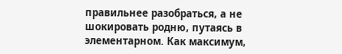правильнее разобраться, а не шокировать родню, путаясь в элементарном. Как максимум,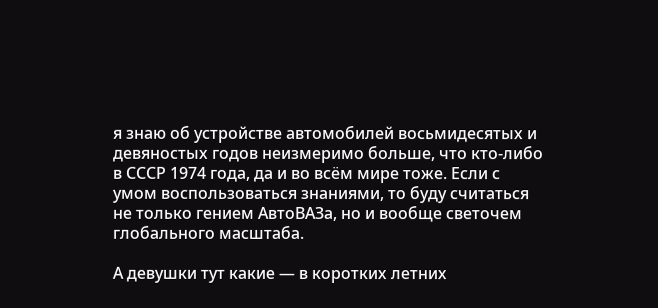я знаю об устройстве автомобилей восьмидесятых и девяностых годов неизмеримо больше, что кто-либо в СССР 1974 года, да и во всём мире тоже. Если с умом воспользоваться знаниями, то буду считаться не только гением АвтоВАЗа, но и вообще светочем глобального масштаба.

А девушки тут какие — в коротких летних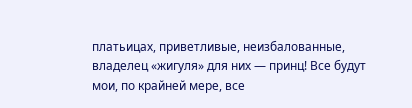платьицах, приветливые, неизбалованные, владелец «жигуля» для них — принц! Все будут мои, по крайней мере, все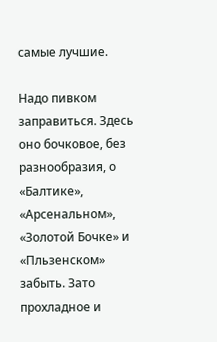самые лучшие.

Надо пивком заправиться. Здесь оно бочковое, без разнообразия, о «Балтике», «Арсенальном», «Золотой Бочке» и «Пльзенском» забыть. Зато прохладное и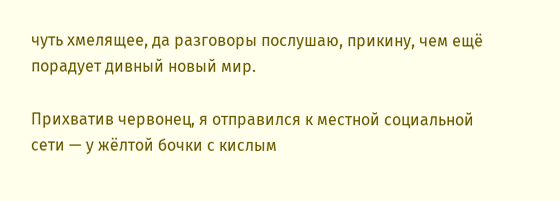чуть хмелящее, да разговоры послушаю, прикину, чем ещё порадует дивный новый мир.

Прихватив червонец, я отправился к местной социальной сети — у жёлтой бочки с кислым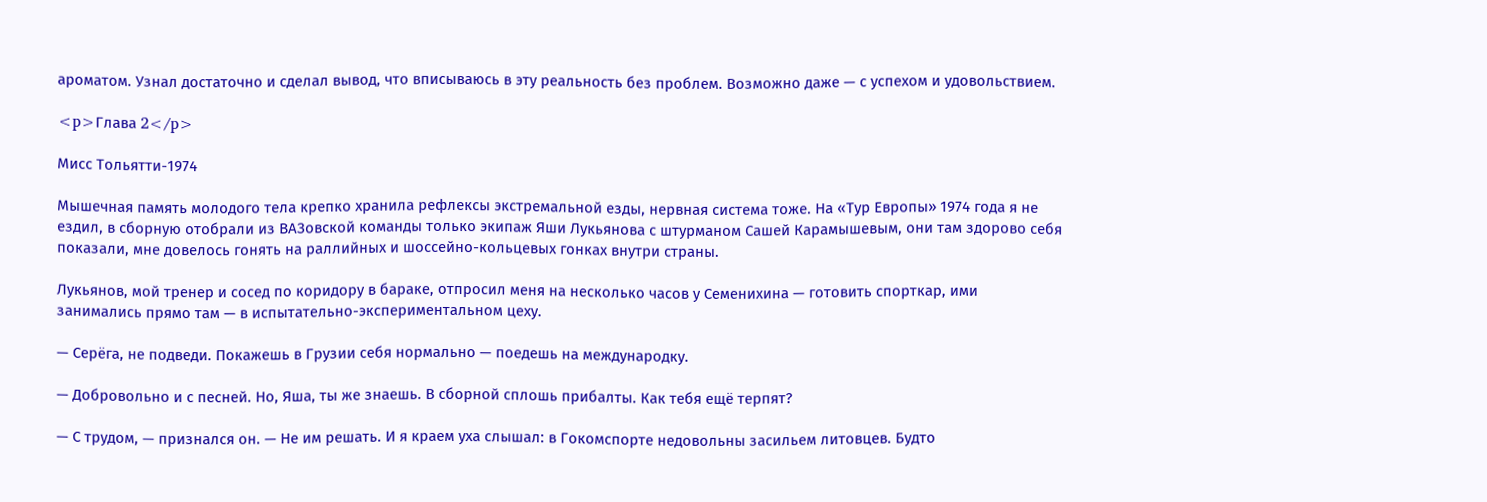ароматом. Узнал достаточно и сделал вывод, что вписываюсь в эту реальность без проблем. Возможно даже — с успехом и удовольствием.

<p>Глава 2</p>

Мисс Тольятти-1974

Мышечная память молодого тела крепко хранила рефлексы экстремальной езды, нервная система тоже. На «Тур Европы» 1974 года я не ездил, в сборную отобрали из ВАЗовской команды только экипаж Яши Лукьянова с штурманом Сашей Карамышевым, они там здорово себя показали, мне довелось гонять на раллийных и шоссейно-кольцевых гонках внутри страны.

Лукьянов, мой тренер и сосед по коридору в бараке, отпросил меня на несколько часов у Семенихина — готовить спорткар, ими занимались прямо там — в испытательно-экспериментальном цеху.

— Серёга, не подведи. Покажешь в Грузии себя нормально — поедешь на международку.

— Добровольно и с песней. Но, Яша, ты же знаешь. В сборной сплошь прибалты. Как тебя ещё терпят?

— С трудом, — признался он. — Не им решать. И я краем уха слышал: в Гокомспорте недовольны засильем литовцев. Будто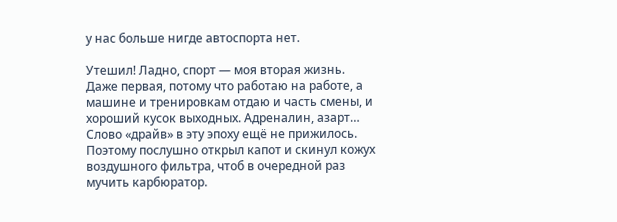у нас больше нигде автоспорта нет.

Утешил! Ладно, спорт — моя вторая жизнь. Даже первая, потому что работаю на работе, а машине и тренировкам отдаю и часть смены, и хороший кусок выходных. Адреналин, азарт… Слово «драйв» в эту эпоху ещё не прижилось. Поэтому послушно открыл капот и скинул кожух воздушного фильтра, чтоб в очередной раз мучить карбюратор.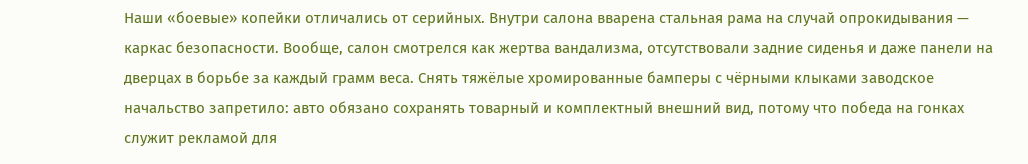Наши «боевые» копейки отличались от серийных. Внутри салона вварена стальная рама на случай опрокидывания — каркас безопасности. Вообще, салон смотрелся как жертва вандализма, отсутствовали задние сиденья и даже панели на дверцах в борьбе за каждый грамм веса. Снять тяжёлые хромированные бамперы с чёрными клыками заводское начальство запретило: авто обязано сохранять товарный и комплектный внешний вид, потому что победа на гонках служит рекламой для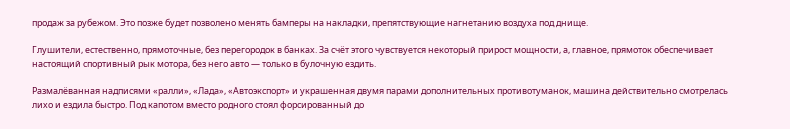продаж за рубежом. Это позже будет позволено менять бамперы на накладки, препятствующие нагнетанию воздуха под днище.

Глушители, естественно, прямоточные, без перегородок в банках. За счёт этого чувствуется некоторый прирост мощности, а, главное, прямоток обеспечивает настоящий спортивный рык мотора, без него авто — только в булочную ездить.

Размалёванная надписями «ралли», «Лада», «Автоэкспорт» и украшенная двумя парами дополнительных противотуманок, машина действительно смотрелась лихо и ездила быстро. Под капотом вместо родного стоял форсированный до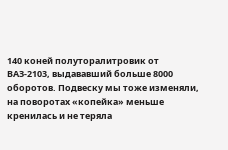140 коней полуторалитровик от ВАЗ-2103, выдававший больше 8000 оборотов. Подвеску мы тоже изменяли, на поворотах «копейка» меньше кренилась и не теряла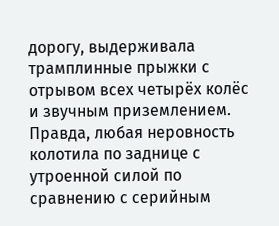дорогу, выдерживала трамплинные прыжки с отрывом всех четырёх колёс и звучным приземлением. Правда, любая неровность колотила по заднице с утроенной силой по сравнению с серийным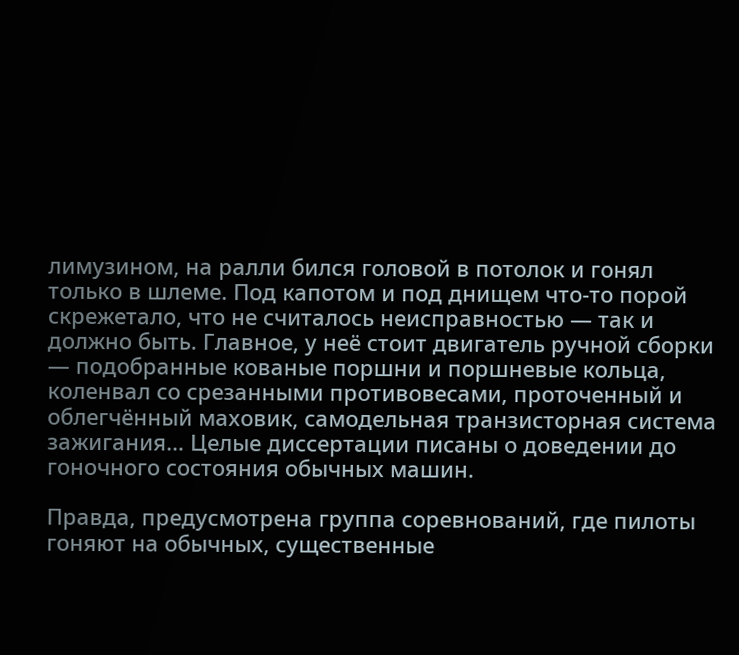лимузином, на ралли бился головой в потолок и гонял только в шлеме. Под капотом и под днищем что-то порой скрежетало, что не считалось неисправностью — так и должно быть. Главное, у неё стоит двигатель ручной сборки — подобранные кованые поршни и поршневые кольца, коленвал со срезанными противовесами, проточенный и облегчённый маховик, самодельная транзисторная система зажигания… Целые диссертации писаны о доведении до гоночного состояния обычных машин.

Правда, предусмотрена группа соревнований, где пилоты гоняют на обычных, существенные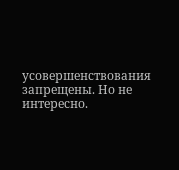усовершенствования запрещены. Но не интересно.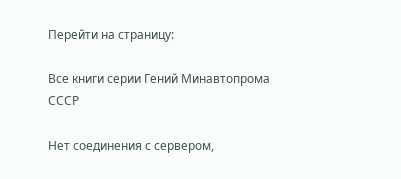Перейти на страницу:

Все книги серии Гений Минавтопрома СССР

Нет соединения с сервером,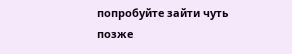попробуйте зайти чуть позже